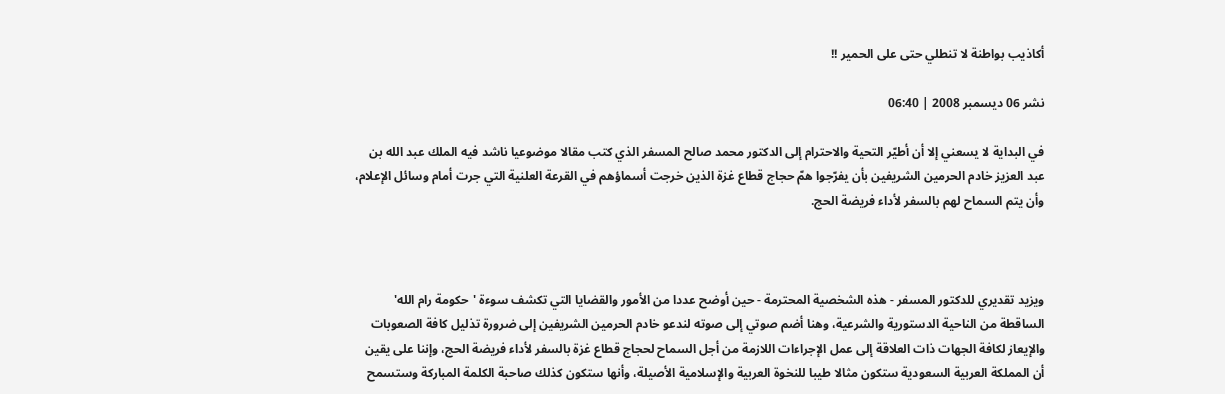أكاذيب بواطنة لا تنطلي حتى على الحمير !!

نشر 06 ديسمبر 2008 | 06:40

في البداية لا يسعني إلا أن أطيّر التحية والاحترام إلى الدكتور محمد صالح المسفر الذي كتب مقالا موضوعيا ناشد فيه الملك عبد الله بن عبد العزيز خادم الحرمين الشريفين بأن يفرّجوا همّ حجاج قطاع غزة الذين خرجت أسماؤهم في القرعة العلنية التي جرت أمام وسائل الإعلام، وأن يتم السماح لهم بالسفر لأداء فريضة الحج.



ويزيد تقديري للدكتور المسفر - هذه الشخصية المحترمة - حين أوضح عددا من الأمور والقضايا التي تكشف سوءة 'حكومة رام الله' الساقطة من الناحية الدستورية والشرعية، وهنا أضم صوتي إلى صوته لندعو خادم الحرمين الشريفين إلى ضرورة تذليل كافة الصعوبات والإيعاز لكافة الجهات ذات العلاقة إلى عمل الإجراءات اللازمة من أجل السماح لحجاج قطاع غزة بالسفر لأداء فريضة الحج، وإننا على يقين أن المملكة العربية السعودية ستكون مثالا طيبا للنخوة العربية والإسلامية الأصيلة، وأنها ستكون كذلك صاحبة الكلمة المباركة وستسمح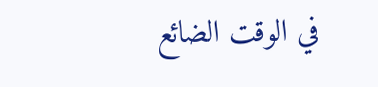في الوقت الضائع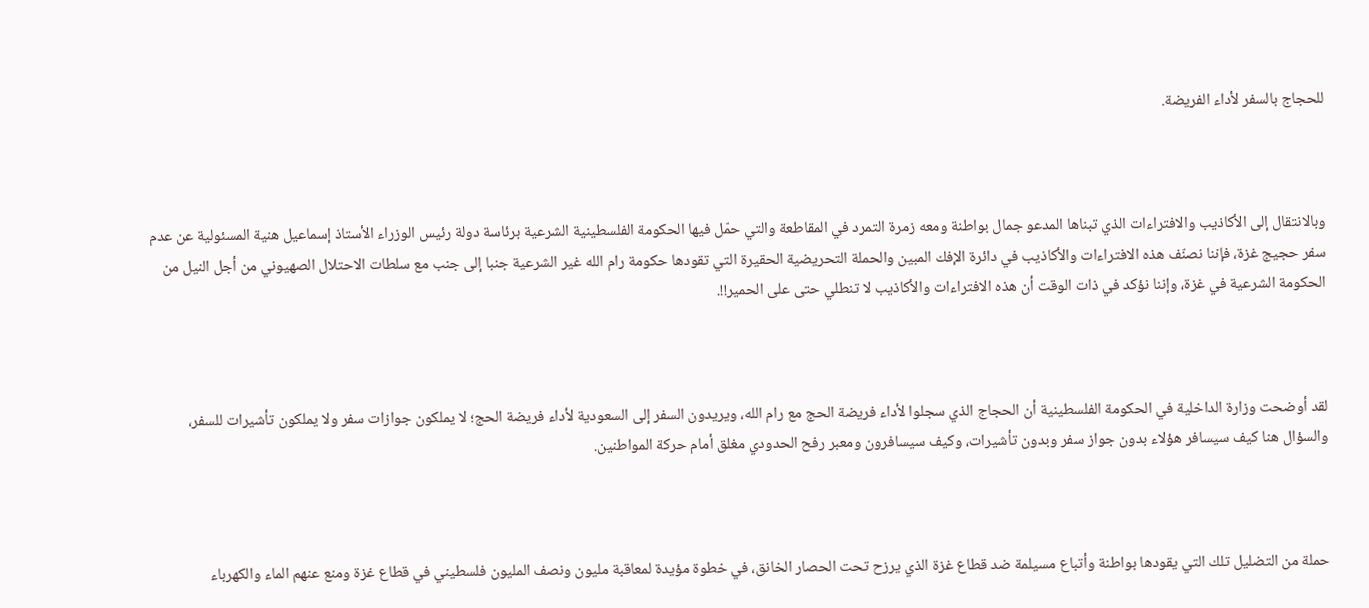للحجاج بالسفر لأداء الفريضة.



وبالانتقال إلى الأكاذيب والافتراءات الذي تبناها المدعو جمال بواطنة ومعه زمرة التمرد في المقاطعة والتي حمّل فيها الحكومة الفلسطينية الشرعية برئاسة دولة رئيس الوزراء الأستاذ إسماعيل هنية المسئولية عن عدم سفر حجيج غزة، فإننا نصنّف هذه الافتراءات والأكاذيب في دائرة الإفك المبين والحملة التحريضية الحقيرة التي تقودها حكومة رام الله غير الشرعية جنبا إلى جنب مع سلطات الاحتلال الصهيوني من أجل النيل من الحكومة الشرعية في غزة، وإننا نؤكد في ذات الوقت أن هذه الافتراءات والأكاذيب لا تنطلي حتى على الحمير!!.



لقد أوضحت وزارة الداخلية في الحكومة الفلسطينية أن الحجاج الذي سجلوا لأداء فريضة الحج مع رام الله، ويريدون السفر إلى السعودية لأداء فريضة الحج؛ لا يملكون جوازات سفر ولا يملكون تأشيرات للسفر، والسؤال هنا كيف سيسافر هؤلاء بدون جواز سفر وبدون تأشيرات، وكيف سيسافرون ومعبر رفح الحدودي مغلق أمام حركة المواطنين.



حملة من التضليل تلك التي يقودها بواطنة وأتباع مسيلمة ضد قطاع غزة الذي يرزح تحت الحصار الخانق، في خطوة مؤيدة لمعاقبة مليون ونصف المليون فلسطيني في قطاع غزة ومنع عنهم الماء والكهرباء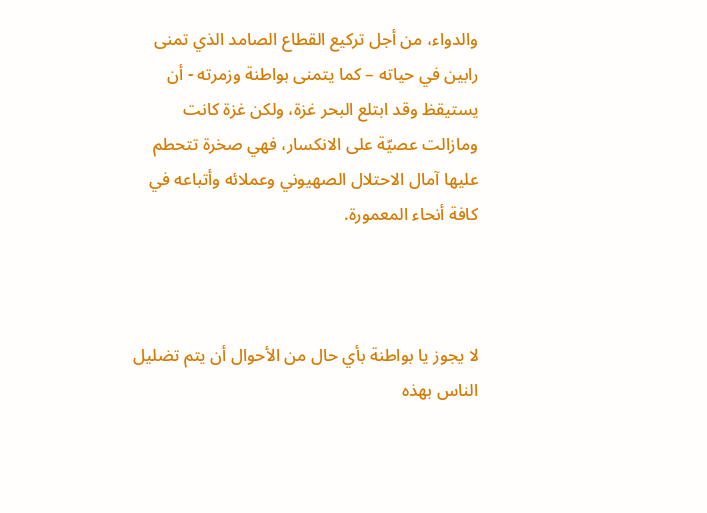والدواء، من أجل تركيع القطاع الصامد الذي تمنى رابين في حياته – كما يتمنى بواطنة وزمرته - أن يستيقظ وقد ابتلع البحر غزة، ولكن غزة كانت ومازالت عصيّة على الانكسار، فهي صخرة تتحطم عليها آمال الاحتلال الصهيوني وعملائه وأتباعه في كافة أنحاء المعمورة.



لا يجوز يا بواطنة بأي حال من الأحوال أن يتم تضليل الناس بهذه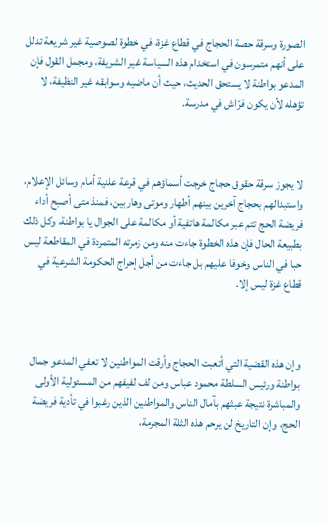الصورة وسرقة حصة الحجاج في قطاع غزة، في خطوة لصوصية غير شريعة تدلل على أنهم متمرسون في استخدام هذه السياسة غير الشريفة، ومجمل القول فإن المدعو بواطنة لا يستحق الحديث، حيث أن ماضيه وسوابقه غير النظيفة، لا تؤهله لأن يكون فرّاش في مدرسة.



لا يجوز سرقة حقوق حجاج خرجت أسماؤهم في قرعة علنية أمام وسائل الإعلام، واستبدالهم بحجاج آخرين بينهم أطهار وموتى وهاربين، فمنذ متى أصبح أداء فريضة الحج تتم عبر مكالمة هاتفية أو مكالمة على الجوال يا بواطنة، وكل ذلك بطبيعة الحال فإن هذه الخطوة جاءت منه ومن زمرته المتمردة في المقاطعة ليس حبا في الناس وخوفا عليهم بل جاءت من أجل إحراج الحكومة الشرعية في قطاع غزة ليس إلا.



وإن هذه القضية التي أتعبت الحجاج وأرقت المواطنين لا تعفي المدعو جمال بواطنة ورئيس السلطة محمود عباس ومن لف لفيفهم من المسئولية الأولى والمباشرة نتيجة عبثهم بآمال الناس والمواطنين الذين رغبوا في تأدية فريضة الحج، وإن التاريخ لن يرحم هذه الثلة المجرمة،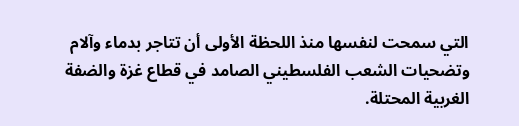التي سمحت لنفسها منذ اللحظة الأولى أن تتاجر بدماء وآلام وتضحيات الشعب الفلسطيني الصامد في قطاع غزة والضفة الغربية المحتلة.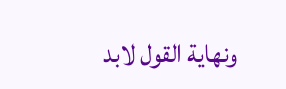ونهاية القول لابد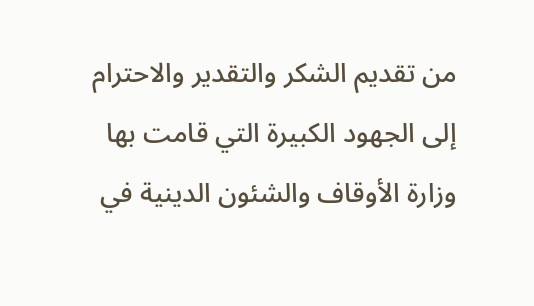من تقديم الشكر والتقدير والاحترام إلى الجهود الكبيرة التي قامت بها وزارة الأوقاف والشئون الدينية في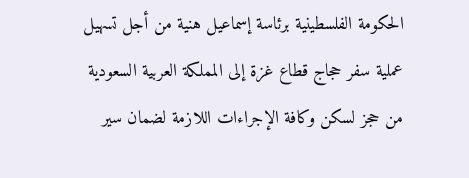الحكومة الفلسطينية برئاسة إسماعيل هنية من أجل تسهيل عملية سفر حجاج قطاع غزة إلى المملكة العربية السعودية من حجز لسكن وكافة الإجراءات اللازمة لضمان سير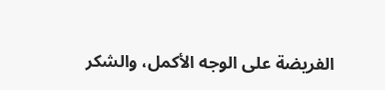الفريضة على الوجه الأكمل، والشكر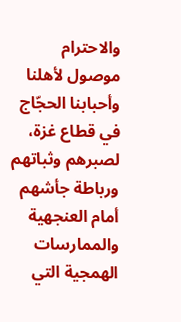والاحترام موصول لأهلنا وأحبابنا الحجّاج في قطاع غزة، لصبرهم وثباتهم ورباطة جأشهم أمام العنجهية والممارسات الهمجية التي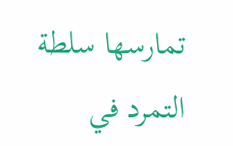تمارسها سلطة التمرد في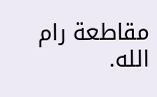مقاطعة رام الله.